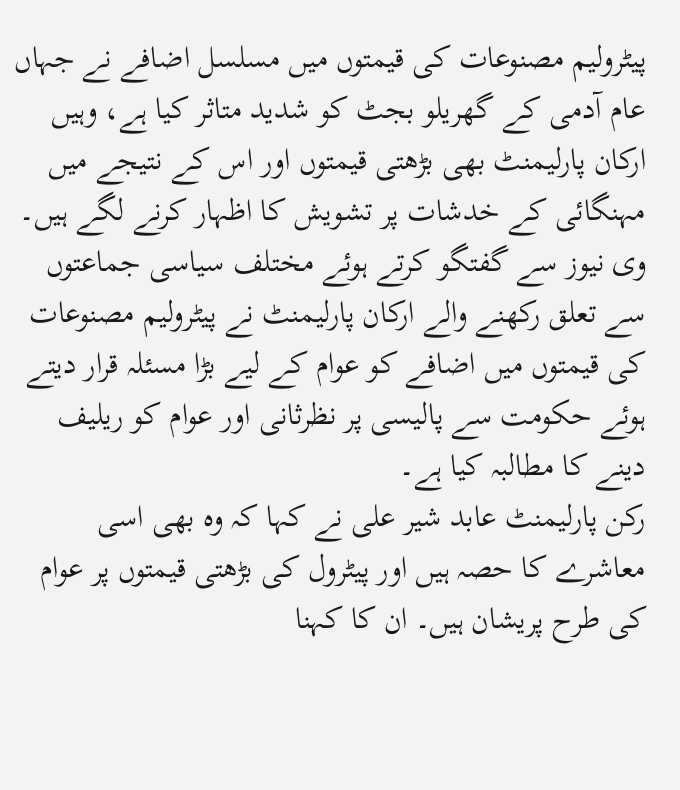پیٹرولیم مصنوعات کی قیمتوں میں مسلسل اضافے نے جہاں عام آدمی کے گھریلو بجٹ کو شدید متاثر کیا ہے، وہیں ارکان پارلیمنٹ بھی بڑھتی قیمتوں اور اس کے نتیجے میں مہنگائی کے خدشات پر تشویش کا اظہار کرنے لگے ہیں۔ وی نیوز سے گفتگو کرتے ہوئے مختلف سیاسی جماعتوں سے تعلق رکھنے والے ارکان پارلیمنٹ نے پیٹرولیم مصنوعات کی قیمتوں میں اضافے کو عوام کے لیے بڑا مسئلہ قرار دیتے ہوئے حکومت سے پالیسی پر نظرثانی اور عوام کو ریلیف دینے کا مطالبہ کیا ہے۔
رکن پارلیمنٹ عابد شیر علی نے کہا کہ وہ بھی اسی معاشرے کا حصہ ہیں اور پیٹرول کی بڑھتی قیمتوں پر عوام کی طرح پریشان ہیں۔ ان کا کہنا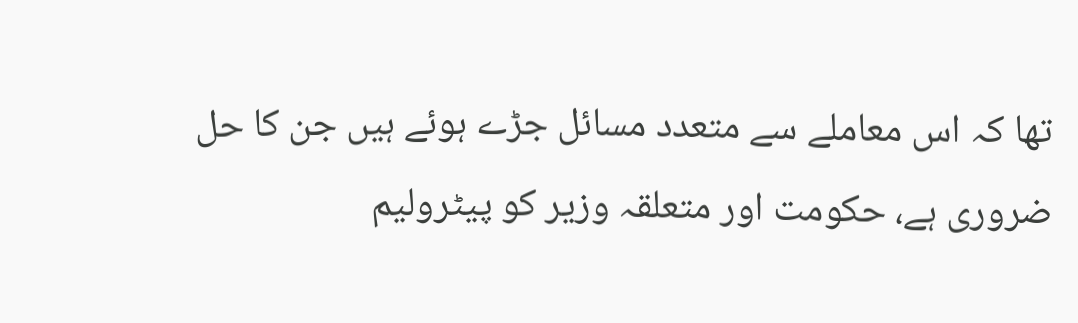تھا کہ اس معاملے سے متعدد مسائل جڑے ہوئے ہیں جن کا حل ضروری ہے، حکومت اور متعلقہ وزیر کو پیٹرولیم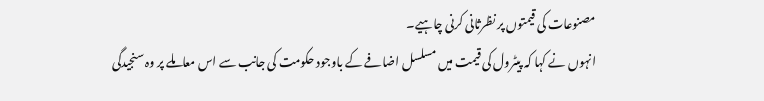مصنوعات کی قیمتوں پر نظرثانی کرنی چاہیے۔
انہوں نے کہا کہ پیٹرول کی قیمت میں مسلسل اضافے کے باوجود حکومت کی جانب سے اس معاملے پر وہ سنجیدگی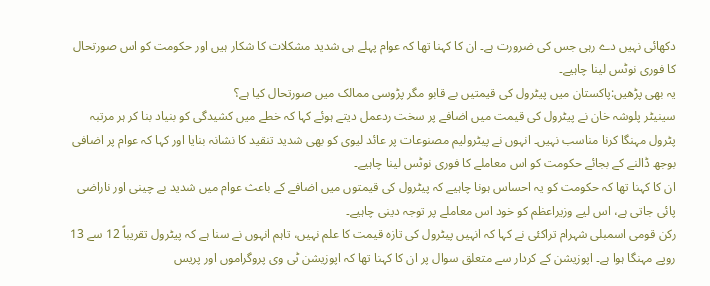دکھائی نہیں دے رہی جس کی ضرورت ہے۔ ان کا کہنا تھا کہ عوام پہلے ہی شدید مشکلات کا شکار ہیں اور حکومت کو اس صورتحال کا فوری نوٹس لینا چاہیے۔
یہ بھی پڑھیں:پاکستان میں پیٹرول کی قیمتیں بے قابو مگر پڑوسی ممالک میں صورتحال کیا ہے؟
سینیٹر پلوشہ خان نے پیٹرول کی قیمت میں اضافے پر سخت ردعمل دیتے ہوئے کہا کہ خطے میں کشیدگی کو بنیاد بنا کر ہر مرتبہ پٹرول مہنگا کرنا مناسب نہیں۔ انہوں نے پیٹرولیم مصنوعات پر عائد لیوی کو بھی شدید تنقید کا نشانہ بنایا اور کہا کہ عوام پر اضافی بوجھ ڈالنے کے بجائے حکومت کو اس معاملے کا فوری نوٹس لینا چاہیے۔
ان کا کہنا تھا کہ حکومت کو یہ احساس ہونا چاہیے کہ پیٹرول کی قیمتوں میں اضافے کے باعث عوام میں شدید بے چینی اور ناراضی پائی جاتی ہے، اس لیے وزیراعظم کو خود اس معاملے پر توجہ دینی چاہیے۔
رکن قومی اسمبلی شہرام تراکئی نے کہا کہ انہیں پیٹرول کی تازہ قیمت کا علم نہیں، تاہم انہوں نے سنا ہے کہ پیٹرول تقریباً 12 سے 13 روپے مہنگا ہوا ہے۔ اپوزیشن کے کردار سے متعلق سوال پر ان کا کہنا تھا کہ اپوزیشن ٹی وی پروگراموں اور پریس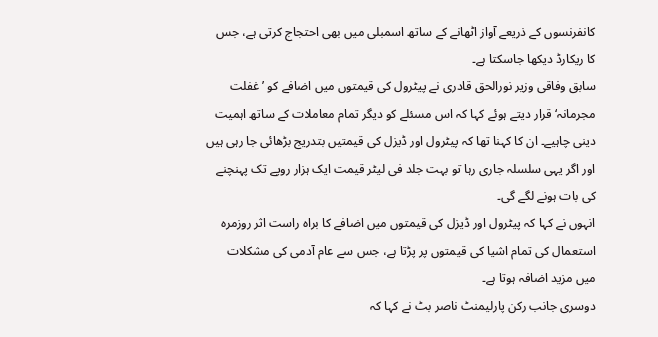کانفرنسوں کے ذریعے آواز اٹھانے کے ساتھ اسمبلی میں بھی احتجاج کرتی ہے، جس کا ریکارڈ دیکھا جاسکتا ہے۔
سابق وفاقی وزیر نورالحق قادری نے پیٹرول کی قیمتوں میں اضافے کو ’غفلت مجرمانہ‘ قرار دیتے ہوئے کہا کہ اس مسئلے کو دیگر تمام معاملات کے ساتھ اہمیت دینی چاہیے۔ ان کا کہنا تھا کہ پیٹرول اور ڈیزل کی قیمتیں بتدریج بڑھائی جا رہی ہیں اور اگر یہی سلسلہ جاری رہا تو بہت جلد فی لیٹر قیمت ایک ہزار روپے تک پہنچنے کی بات ہونے لگے گی۔
انہوں نے کہا کہ پیٹرول اور ڈیزل کی قیمتوں میں اضافے کا براہ راست اثر روزمرہ استعمال کی تمام اشیا کی قیمتوں پر پڑتا ہے، جس سے عام آدمی کی مشکلات میں مزید اضافہ ہوتا ہے۔
دوسری جانب رکن پارلیمنٹ ناصر بٹ نے کہا کہ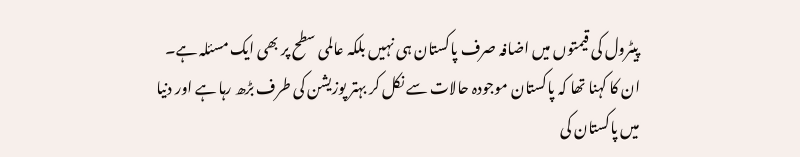پیٹرول کی قیمتوں میں اضافہ صرف پاکستان ہی نہیں بلکہ عالمی سطح پر بھی ایک مسئلہ ہے۔ ان کا کہنا تھا کہ پاکستان موجودہ حالات سے نکل کر بہتر پوزیشن کی طرف بڑھ رہا ہے اور دنیا میں پاکستان کی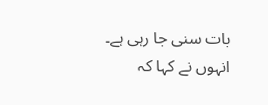بات سنی جا رہی ہے۔
انہوں نے کہا کہ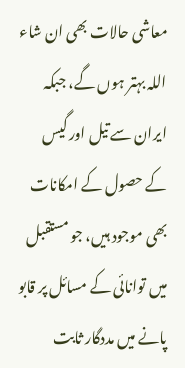معاشی حالات بھی ان شاء اللہ بہتر ہوں گے، جبکہ ایران سے تیل اور گیس کے حصول کے امکانات بھی موجود ہیں، جو مستقبل میں توانائی کے مسائل پر قابو پانے میں مددگار ثابت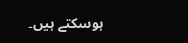ہوسکتے ہیں۔